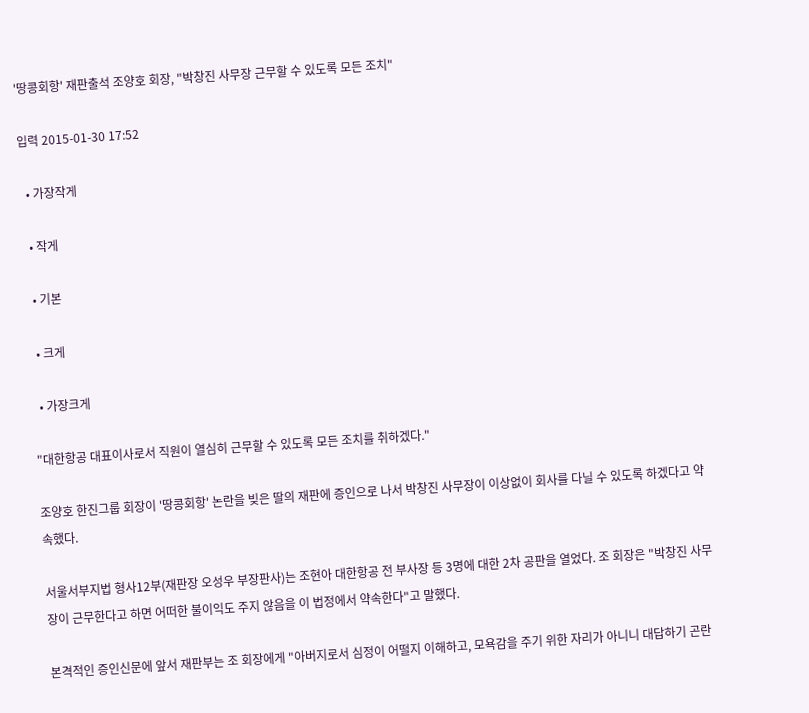'땅콩회항' 재판출석 조양호 회장, "박창진 사무장 근무할 수 있도록 모든 조치"

입력 2015-01-30 17:52

  • 가장작게

  • 작게

  • 기본

  • 크게

  • 가장크게

"대한항공 대표이사로서 직원이 열심히 근무할 수 있도록 모든 조치를 취하겠다."

조양호 한진그룹 회장이 '땅콩회항' 논란을 빚은 딸의 재판에 증인으로 나서 박창진 사무장이 이상없이 회사를 다닐 수 있도록 하겠다고 약속했다.

서울서부지법 형사12부(재판장 오성우 부장판사)는 조현아 대한항공 전 부사장 등 3명에 대한 2차 공판을 열었다. 조 회장은 "박창진 사무장이 근무한다고 하면 어떠한 불이익도 주지 않음을 이 법정에서 약속한다"고 말했다.

본격적인 증인신문에 앞서 재판부는 조 회장에게 "아버지로서 심정이 어떨지 이해하고, 모욕감을 주기 위한 자리가 아니니 대답하기 곤란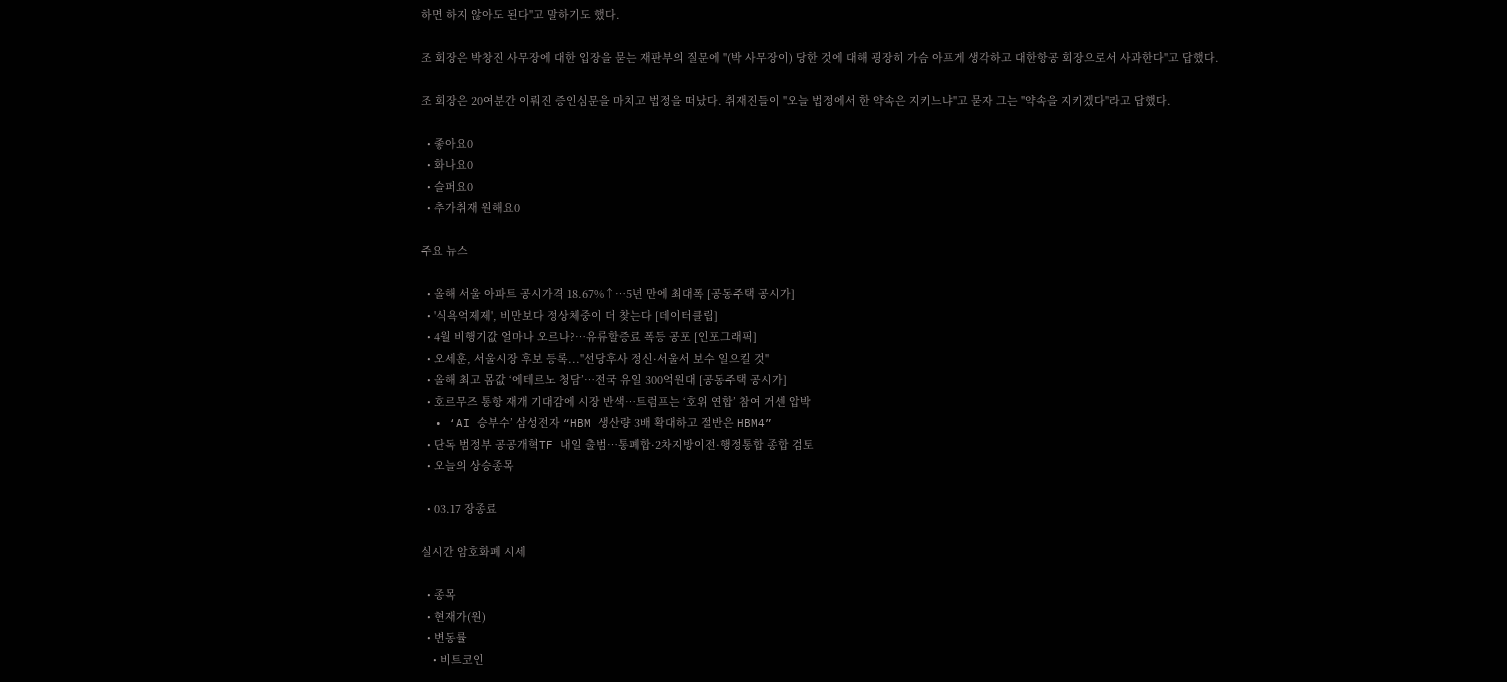하면 하지 않아도 된다"고 말하기도 했다.

조 회장은 박창진 사무장에 대한 입장을 묻는 재판부의 질문에 "(박 사무장이) 당한 것에 대해 굉장히 가슴 아프게 생각하고 대한항공 회장으로서 사과한다"고 답했다.

조 회장은 20여분간 이뤄진 증인심문을 마치고 법정을 떠났다. 취재진들이 "오늘 법정에서 한 약속은 지키느냐"고 묻자 그는 "약속을 지키겠다"라고 답했다.

  • 좋아요0
  • 화나요0
  • 슬퍼요0
  • 추가취재 원해요0

주요 뉴스

  • 올해 서울 아파트 공시가격 18.67%↑…5년 만에 최대폭 [공동주택 공시가]
  • '식욕억제제', 비만보다 정상체중이 더 찾는다 [데이터클립]
  • 4월 비행기값 얼마나 오르나?…유류할증료 폭등 공포 [인포그래픽]
  • 오세훈, 서울시장 후보 등록..."선당후사 정신·서울서 보수 일으킬 것"
  • 올해 최고 몸값 ‘에테르노 청담’⋯전국 유일 300억원대 [공동주택 공시가]
  • 호르무즈 통항 재개 기대감에 시장 반색…트럼프는 ‘호위 연합’ 참여 거센 압박
  • ‘AI 승부수’ 삼성전자 “HBM 생산량 3배 확대하고 절반은 HBM4”
  • 단독 범정부 공공개혁TF 내일 출범…통폐합·2차지방이전·행정통합 종합 검토
  • 오늘의 상승종목

  • 03.17 장종료

실시간 암호화폐 시세

  • 종목
  • 현재가(원)
  • 변동률
    • 비트코인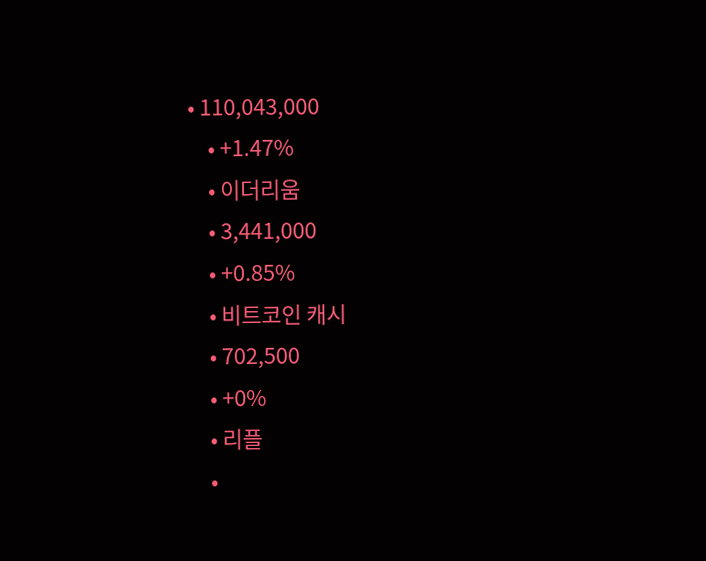• 110,043,000
    • +1.47%
    • 이더리움
    • 3,441,000
    • +0.85%
    • 비트코인 캐시
    • 702,500
    • +0%
    • 리플
    •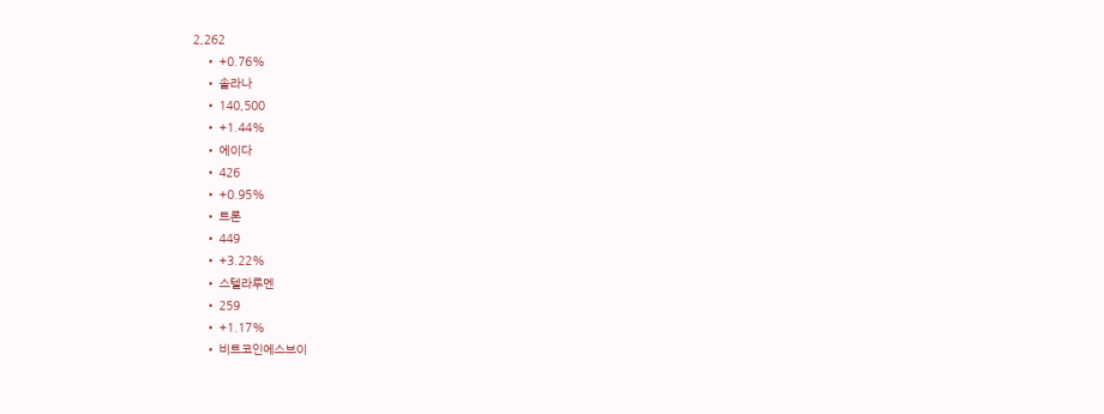2,262
    • +0.76%
    • 솔라나
    • 140,500
    • +1.44%
    • 에이다
    • 426
    • +0.95%
    • 트론
    • 449
    • +3.22%
    • 스텔라루멘
    • 259
    • +1.17%
    • 비트코인에스브이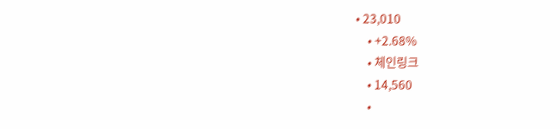• 23,010
    • +2.68%
    • 체인링크
    • 14,560
    •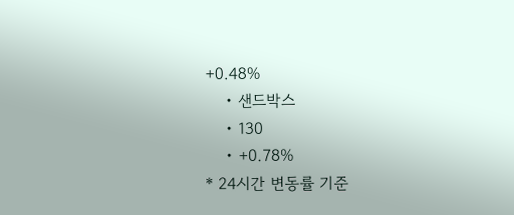+0.48%
    • 샌드박스
    • 130
    • +0.78%
* 24시간 변동률 기준